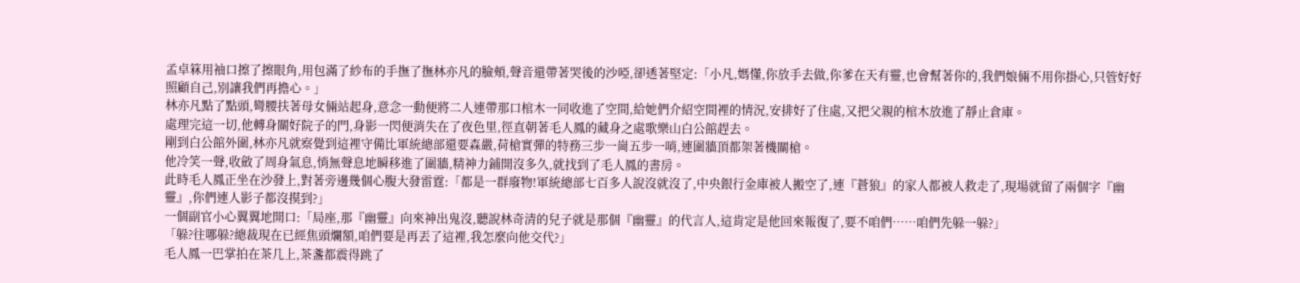孟卓箖用袖口擦了擦眼角,用包滿了紗布的手撫了撫林亦凡的臉頰,聲音還帶著哭後的沙啞,卻透著堅定:「小凡,媽懂,你放手去做,你爹在天有靈,也會幫著你的,我們娘倆不用你掛心,只管好好照顧自己,別讓我們再擔心。」
林亦凡點了點頭,彎腰扶著母女倆站起身,意念一動便將二人連帶那口棺木一同收進了空間,給她們介紹空間裡的情況,安排好了住處,又把父親的棺木放進了靜止倉庫。
處理完這一切,他轉身關好院子的門,身影一閃便消失在了夜色里,徑直朝著毛人鳳的藏身之處歌樂山白公館趕去。
剛到白公館外圍,林亦凡就察覺到這裡守備比軍統總部還要森嚴,荷槍實彈的特務三步一崗五步一哨,連圍牆頂都架著機關槍。
他冷笑一聲,收斂了周身氣息,悄無聲息地瞬移進了圍牆,精神力鋪開沒多久,就找到了毛人鳳的書房。
此時毛人鳳正坐在沙發上,對著旁邊幾個心腹大發雷霆:「都是一群廢物!軍統總部七百多人說沒就沒了,中央銀行金庫被人搬空了,連『蒼狼』的家人都被人救走了,現場就留了兩個字『幽靈』,你們連人影子都沒摸到?」
一個副官小心翼翼地開口:「局座,那『幽靈』向來神出鬼沒,聽說林奇清的兒子就是那個『幽靈』的代言人,這肯定是他回來報復了,要不咱們……咱們先躲一躲?」
「躲?往哪躲?總裁現在已經焦頭爛額,咱們要是再丟了這裡,我怎麼向他交代?」
毛人鳳一巴掌拍在茶几上,茶盞都震得跳了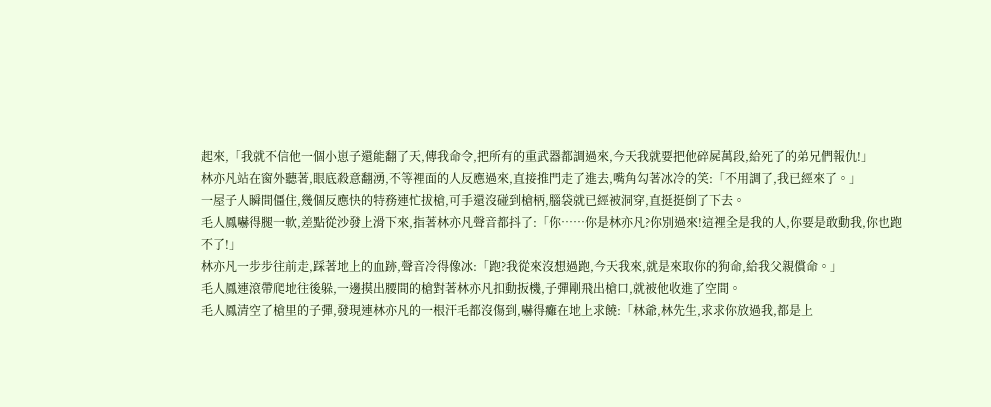起來,「我就不信他一個小崽子還能翻了天,傳我命令,把所有的重武器都調過來,今天我就要把他碎屍萬段,給死了的弟兄們報仇!」
林亦凡站在窗外聽著,眼底殺意翻湧,不等裡面的人反應過來,直接推門走了進去,嘴角勾著冰冷的笑:「不用調了,我已經來了。」
一屋子人瞬間僵住,幾個反應快的特務連忙拔槍,可手還沒碰到槍柄,腦袋就已經被洞穿,直挺挺倒了下去。
毛人鳳嚇得腿一軟,差點從沙發上滑下來,指著林亦凡聲音都抖了:「你……你是林亦凡?你別過來!這裡全是我的人,你要是敢動我,你也跑不了!」
林亦凡一步步往前走,踩著地上的血跡,聲音冷得像冰:「跑?我從來沒想過跑,今天我來,就是來取你的狗命,給我父親償命。」
毛人鳳連滾帶爬地往後躲,一邊摸出腰間的槍對著林亦凡扣動扳機,子彈剛飛出槍口,就被他收進了空間。
毛人鳳清空了槍里的子彈,發現連林亦凡的一根汗毛都沒傷到,嚇得癱在地上求饒:「林爺,林先生,求求你放過我,都是上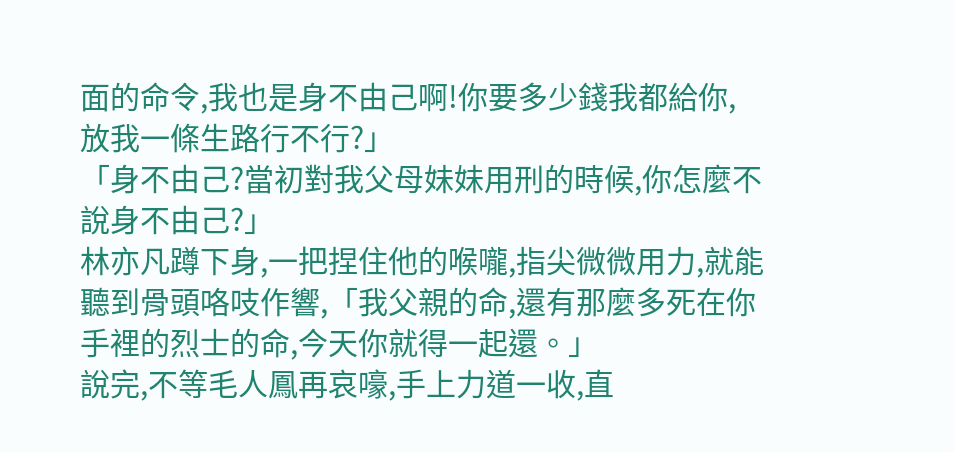面的命令,我也是身不由己啊!你要多少錢我都給你,放我一條生路行不行?」
「身不由己?當初對我父母妹妹用刑的時候,你怎麼不說身不由己?」
林亦凡蹲下身,一把捏住他的喉嚨,指尖微微用力,就能聽到骨頭咯吱作響,「我父親的命,還有那麼多死在你手裡的烈士的命,今天你就得一起還。」
說完,不等毛人鳳再哀嚎,手上力道一收,直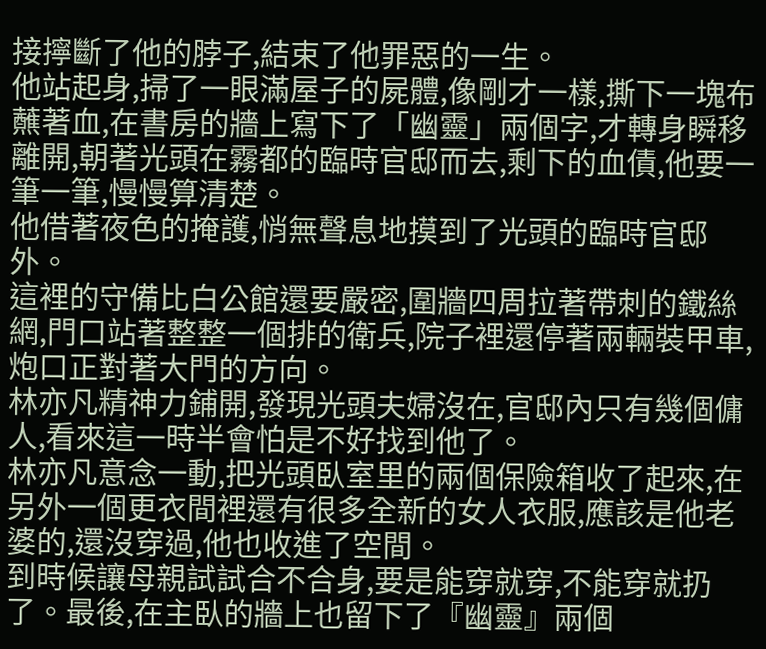接擰斷了他的脖子,結束了他罪惡的一生。
他站起身,掃了一眼滿屋子的屍體,像剛才一樣,撕下一塊布蘸著血,在書房的牆上寫下了「幽靈」兩個字,才轉身瞬移離開,朝著光頭在霧都的臨時官邸而去,剩下的血債,他要一筆一筆,慢慢算清楚。
他借著夜色的掩護,悄無聲息地摸到了光頭的臨時官邸外。
這裡的守備比白公館還要嚴密,圍牆四周拉著帶刺的鐵絲網,門口站著整整一個排的衛兵,院子裡還停著兩輛裝甲車,炮口正對著大門的方向。
林亦凡精神力鋪開,發現光頭夫婦沒在,官邸內只有幾個傭人,看來這一時半會怕是不好找到他了。
林亦凡意念一動,把光頭臥室里的兩個保險箱收了起來,在另外一個更衣間裡還有很多全新的女人衣服,應該是他老婆的,還沒穿過,他也收進了空間。
到時候讓母親試試合不合身,要是能穿就穿,不能穿就扔了。最後,在主臥的牆上也留下了『幽靈』兩個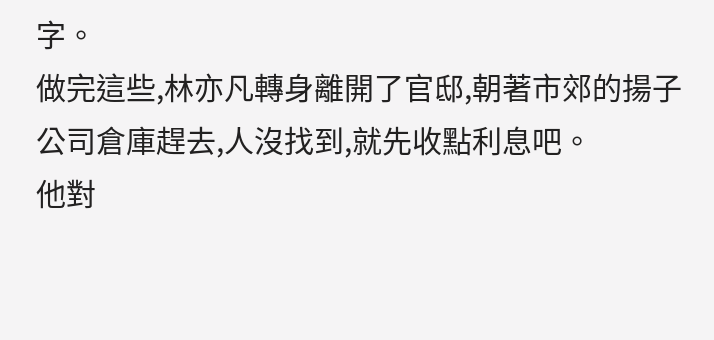字。
做完這些,林亦凡轉身離開了官邸,朝著市郊的揚子公司倉庫趕去,人沒找到,就先收點利息吧。
他對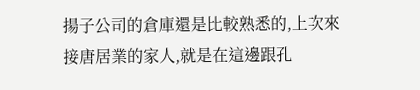揚子公司的倉庫還是比較熟悉的,上次來接唐居業的家人,就是在這邊跟孔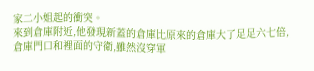家二小姐起的衝突。
來到倉庫附近,他發現新蓋的倉庫比原來的倉庫大了足足六七倍,倉庫門口和裡面的守衛,雖然沒穿軍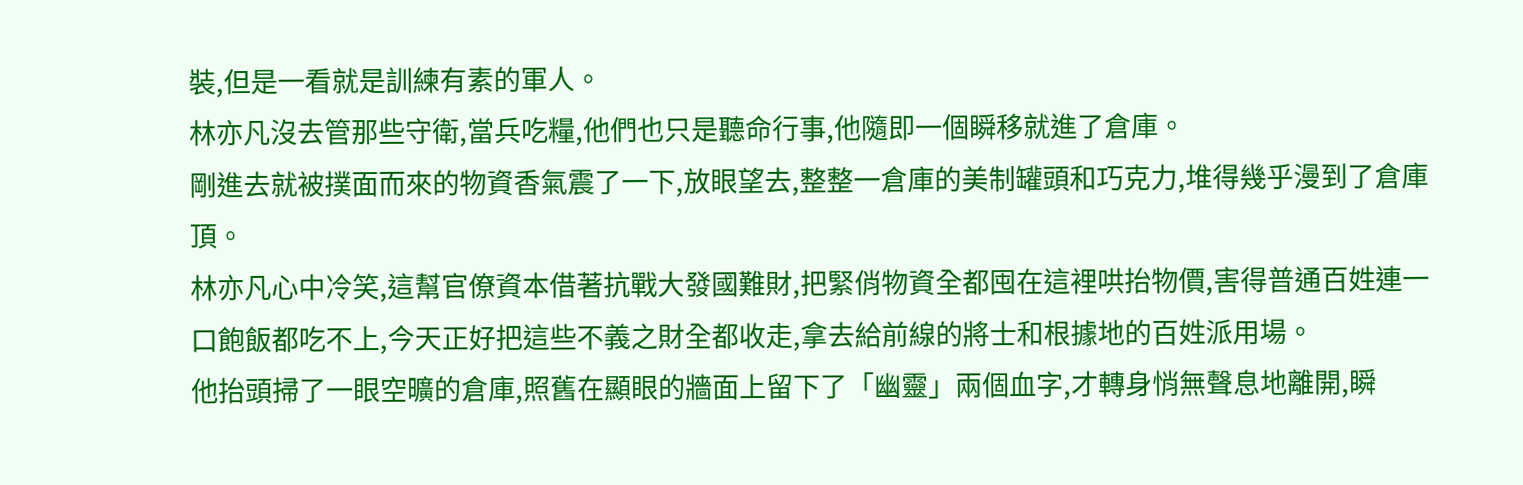裝,但是一看就是訓練有素的軍人。
林亦凡沒去管那些守衛,當兵吃糧,他們也只是聽命行事,他隨即一個瞬移就進了倉庫。
剛進去就被撲面而來的物資香氣震了一下,放眼望去,整整一倉庫的美制罐頭和巧克力,堆得幾乎漫到了倉庫頂。
林亦凡心中冷笑,這幫官僚資本借著抗戰大發國難財,把緊俏物資全都囤在這裡哄抬物價,害得普通百姓連一口飽飯都吃不上,今天正好把這些不義之財全都收走,拿去給前線的將士和根據地的百姓派用場。
他抬頭掃了一眼空曠的倉庫,照舊在顯眼的牆面上留下了「幽靈」兩個血字,才轉身悄無聲息地離開,瞬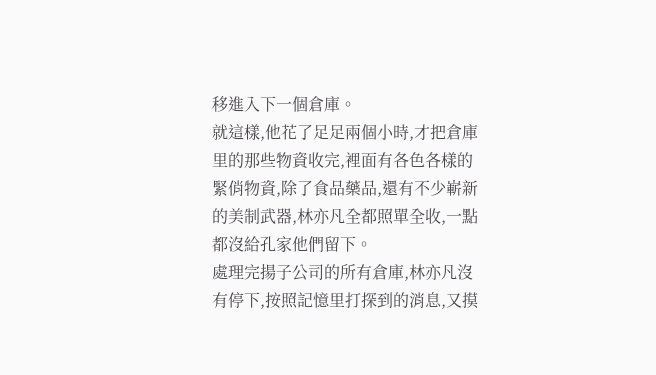移進入下一個倉庫。
就這樣,他花了足足兩個小時,才把倉庫里的那些物資收完,裡面有各色各樣的緊俏物資,除了食品藥品,還有不少嶄新的美制武器,林亦凡全都照單全收,一點都沒給孔家他們留下。
處理完揚子公司的所有倉庫,林亦凡沒有停下,按照記憶里打探到的消息,又摸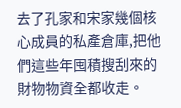去了孔家和宋家幾個核心成員的私產倉庫,把他們這些年囤積搜刮來的財物物資全都收走。